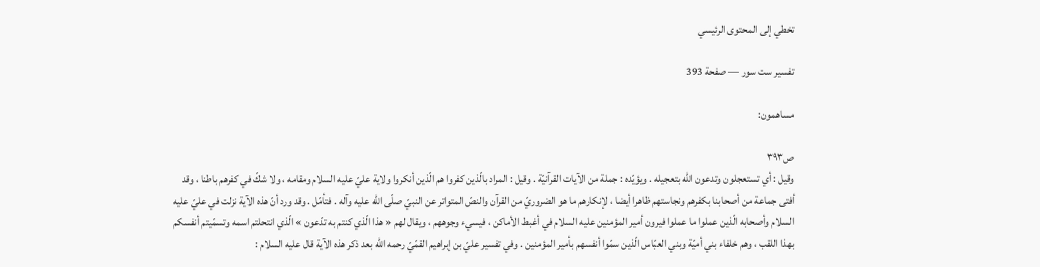تخطي إلى المحتوى الرئيسي

تفسير ست سور — صفحة 393

مساهمون:

ص٣٩٣
وقيل : أي تستعجلون وتدعون اللّه بتعجيله . ويؤيّده : جملة من الآيات القرآنيّة . وقيل : المراد بالّذين كفروا هم الّذين أنكروا ولاية عليّ عليه السلام ومقامه ، ولا شكّ في كفرهم باطنا ، وقد أفتى جماعة من أصحابنا بكفرهم ونجاستهم ظاهرا أيضا ، لإنكارهم ما هو الضروريّ من القرآن والنصّ المتواتر عن النبيّ صلّى اللّه عليه وآله . فتأمّل . وقد ورد أنّ هذه الآية نزلت في عليّ عليه السلام وأصحابه الّذين عملوا ما عملوا فيرون أمير المؤمنين عليه السلام في أغبط الأماكن ، فيسيء وجوههم ، ويقال لهم « هذا الّذي كنتم به تدّعون » الّذي انتحلتم اسمه وتسمّيتم أنفسكم بهذا اللقب ، وهم خلفاء بني أميّة وبني العبّاس الّذين سمّوا أنفسهم بأمير المؤمنين . وفي تفسير عليّ بن إبراهيم القمّيّ رحمه اللّه بعد ذكر هذه الآية قال عليه السلام :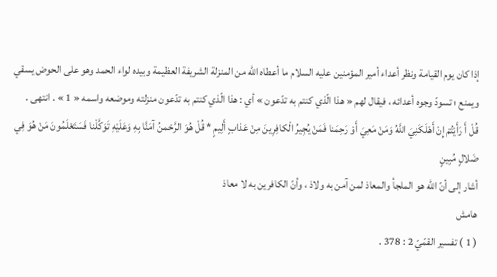إذا كان يوم القيامة ونظر أعداء أمير المؤمنين عليه السلام ما أعطاه اللّه من المنزلة الشريفة العظيمة وبيده لواء الحمد وهو على الحوض يسقي ويمنع ؛ تسودّ وجوه أعدائه ، فيقال لهم « هذا الّذي كنتم به تدّعون » أي : هذا الّذي كنتم به تدّعون منزلته وموضعه واسمه « 1 » . انتهى .
قُلْ أَ رَأَيْتُمْ إِنْ أَهْلَكَنِيَ اللَّهُ وَمَنْ مَعِيَ أَوْ رَحِمَنا فَمَنْ يُجِيرُ الْكافِرِينَ مِنْ عَذابٍ أَلِيمٍ * قُلْ هُوَ الرَّحْمنُ آمَنَّا بِهِ وَعَلَيْهِ تَوَكَّلْنا فَسَتَعْلَمُونَ مَنْ هُوَ فِي ضَلالٍ مُبِينٍ
أشار إلى أنّ اللّه هو الملجأ والمعاذ لمن آمن به ولاذ ، وأنّ الكافرين به لا معاذ
هامش
( 1 ) تفسير القمّيّ 2 : 378 .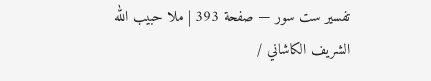تفسير ست سور — صفحة 393 | ملا حبيب الله الشريف الكاشاني /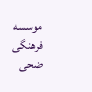موسسه فرهنگى ضحى